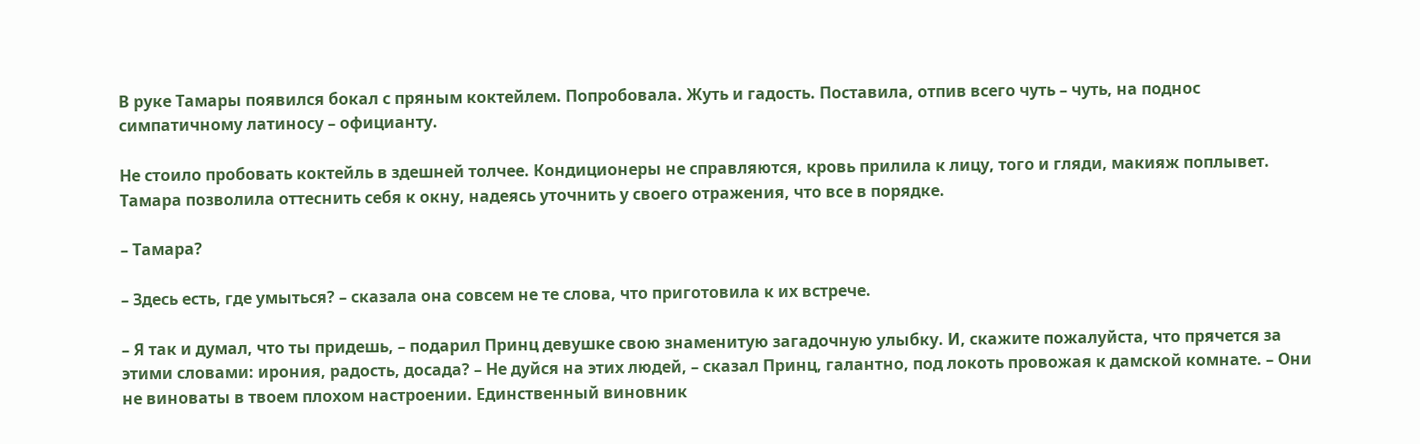В руке Тамары появился бокал с пряным коктейлем. Попробовала. Жуть и гадость. Поставила, отпив всего чуть – чуть, на поднос симпатичному латиносу – официанту.

Не стоило пробовать коктейль в здешней толчее. Кондиционеры не справляются, кровь прилила к лицу, того и гляди, макияж поплывет. Тамара позволила оттеснить себя к окну, надеясь уточнить у своего отражения, что все в порядке.

– Тамара?

– Здесь есть, где умыться? – сказала она совсем не те слова, что приготовила к их встрече.

– Я так и думал, что ты придешь, – подарил Принц девушке свою знаменитую загадочную улыбку. И, скажите пожалуйста, что прячется за этими словами: ирония, радость, досада? – Не дуйся на этих людей, – сказал Принц, галантно, под локоть провожая к дамской комнате. – Они не виноваты в твоем плохом настроении. Единственный виновник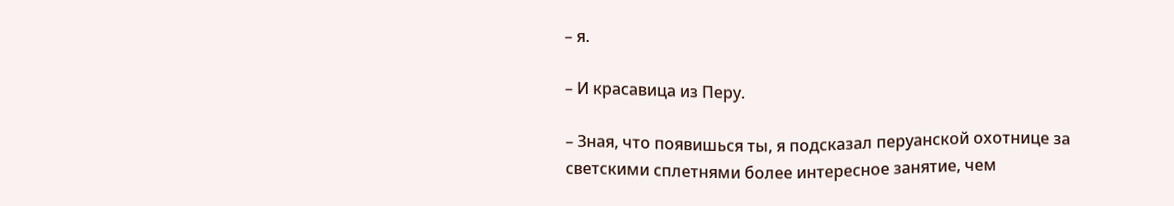– я.

– И красавица из Перу.

– Зная, что появишься ты, я подсказал перуанской охотнице за светскими сплетнями более интересное занятие, чем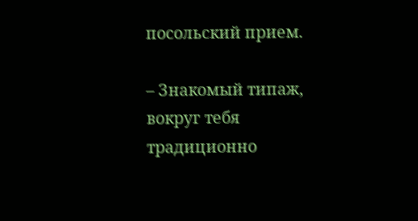посольский прием.

– Знакомый типаж, вокруг тебя традиционно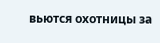вьются охотницы за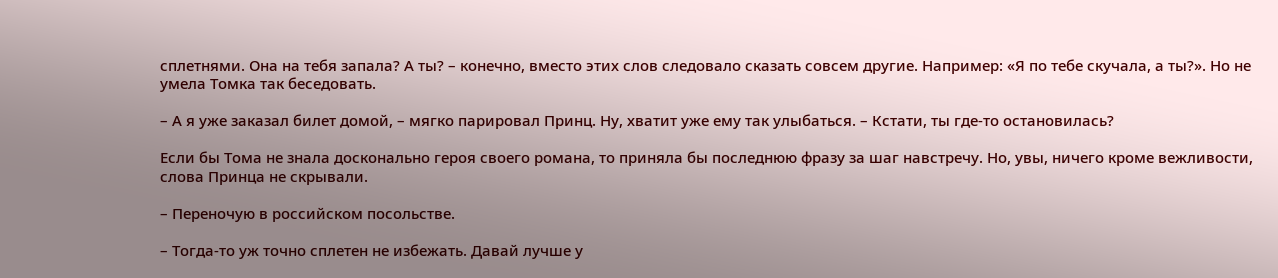сплетнями. Она на тебя запала? А ты? – конечно, вместо этих слов следовало сказать совсем другие. Например: «Я по тебе скучала, а ты?». Но не умела Томка так беседовать.

– А я уже заказал билет домой, – мягко парировал Принц. Ну, хватит уже ему так улыбаться. – Кстати, ты где‑то остановилась?

Если бы Тома не знала досконально героя своего романа, то приняла бы последнюю фразу за шаг навстречу. Но, увы, ничего кроме вежливости, слова Принца не скрывали.

– Переночую в российском посольстве.

– Тогда‑то уж точно сплетен не избежать. Давай лучше у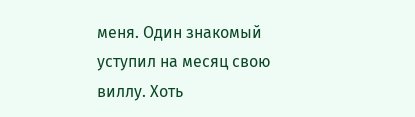меня. Один знакомый уступил на месяц свою виллу. Хоть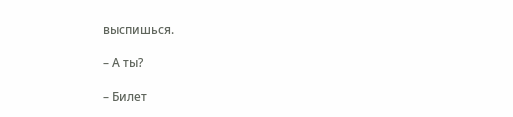выспишься.

– А ты?

– Билет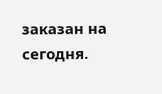заказан на сегодня.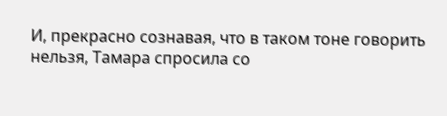И, прекрасно сознавая, что в таком тоне говорить нельзя, Тамара спросила со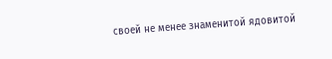своей не менее знаменитой ядовитой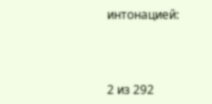интонацией:



2 из 292